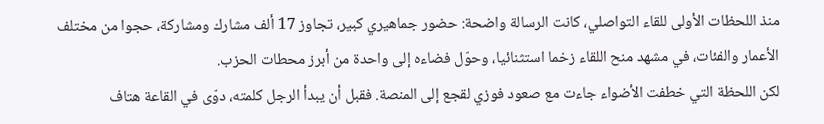منذ اللحظات الأولى للقاء التواصلي، كانت الرسالة واضحة: حضور جماهيري كبير، تجاوز 17 ألف مشارك ومشاركة، حجوا من مختلف الأعمار والفئات، في مشهد منح اللقاء زخما استثنائيا، وحوّل فضاءه إلى واحدة من أبرز محطات الحزب.
لكن اللحظة التي خطفت الأضواء جاءت مع صعود فوزي لقجع إلى المنصة. فقبل أن يبدأ الرجل كلمته، دوّى في القاعة هتاف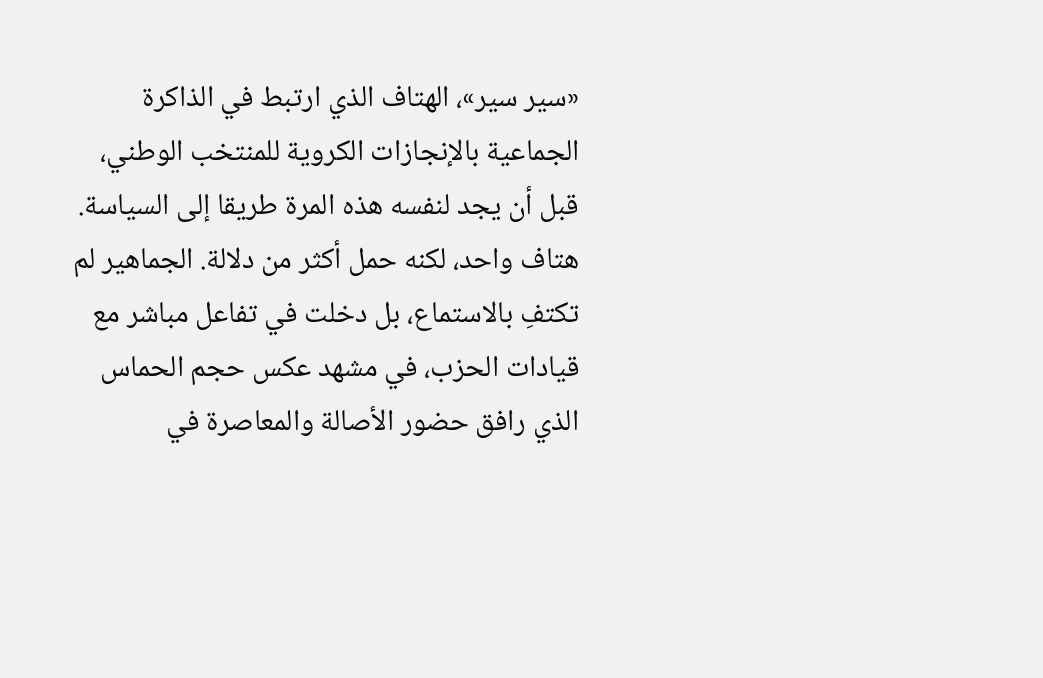«سير سير»، الهتاف الذي ارتبط في الذاكرة الجماعية بالإنجازات الكروية للمنتخب الوطني، قبل أن يجد لنفسه هذه المرة طريقا إلى السياسة.
هتاف واحد، لكنه حمل أكثر من دلالة. الجماهير لم تكتفِ بالاستماع، بل دخلت في تفاعل مباشر مع قيادات الحزب، في مشهد عكس حجم الحماس الذي رافق حضور الأصالة والمعاصرة في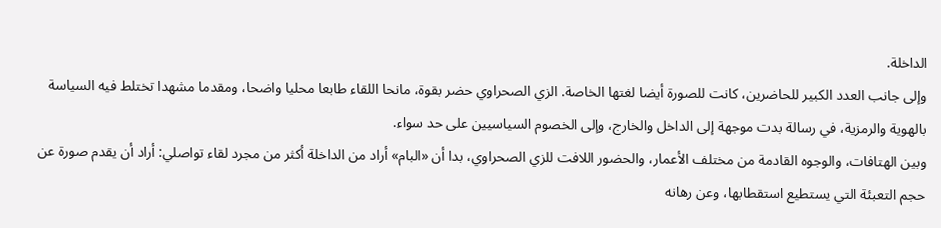الداخلة.
وإلى جانب العدد الكبير للحاضرين، كانت للصورة أيضا لغتها الخاصة. الزي الصحراوي حضر بقوة، مانحا اللقاء طابعا محليا واضحا، ومقدما مشهدا تختلط فيه السياسة بالهوية والرمزية، في رسالة بدت موجهة إلى الداخل والخارج، وإلى الخصوم السياسيين على حد سواء.
وبين الهتافات، والوجوه القادمة من مختلف الأعمار، والحضور اللافت للزي الصحراوي، بدا أن «البام» أراد من الداخلة أكثر من مجرد لقاء تواصلي: أراد أن يقدم صورة عن حجم التعبئة التي يستطيع استقطابها، وعن رهانه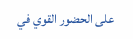على الحضور القوي في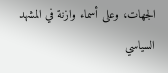الجهات، وعلى أسماء وازنة في المشهد السياسي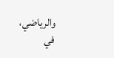والرياضي، في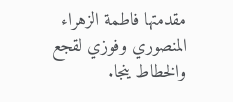مقدمتها فاطمة الزهراء المنصوري وفوزي لقجع والخطاط ينجا.